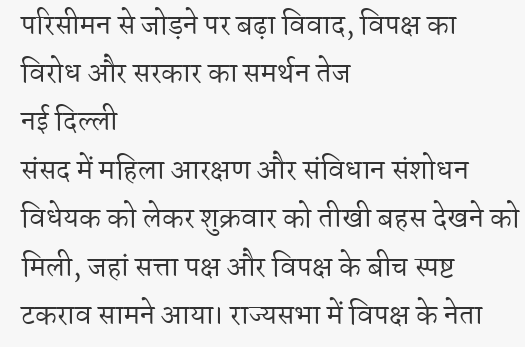परिसीमन से जोड़ने पर बढ़ा विवाद, विपक्ष का विरोध और सरकार का समर्थन तेज
नई दिल्ली
संसद में महिला आरक्षण और संविधान संशोधन विधेयक को लेकर शुक्रवार को तीखी बहस देखने को मिली, जहां सत्ता पक्ष और विपक्ष के बीच स्पष्ट टकराव सामने आया। राज्यसभा में विपक्ष के नेता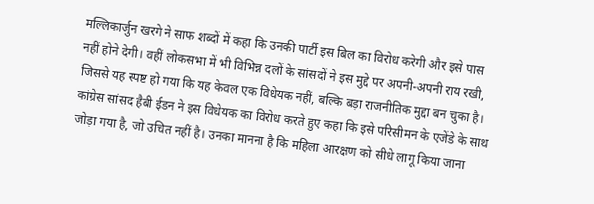मल्लिकार्जुन खरगे ने साफ शब्दों में कहा कि उनकी पार्टी इस बिल का विरोध करेगी और इसे पास नहीं होने देगी। वहीं लोकसभा में भी विभिन्न दलों के सांसदों ने इस मुद्दे पर अपनी-अपनी राय रखी, जिससे यह स्पष्ट हो गया कि यह केवल एक विधेयक नहीं, बल्कि बड़ा राजनीतिक मुद्दा बन चुका है।
कांग्रेस सांसद हैबी ईडन ने इस विधेयक का विरोध करते हुए कहा कि इसे परिसीमन के एजेंडे के साथ जोड़ा गया है, जो उचित नहीं है। उनका मानना है कि महिला आरक्षण को सीधे लागू किया जाना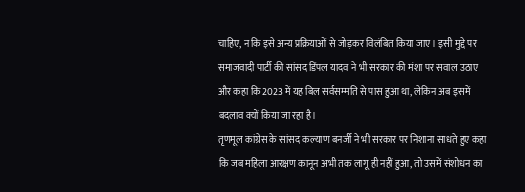चाहिए, न कि इसे अन्य प्रक्रियाओं से जोड़कर विलंबित किया जाए। इसी मुद्दे पर समाजवादी पार्टी की सांसद डिंपल यादव ने भी सरकार की मंशा पर सवाल उठाए और कहा कि 2023 में यह बिल सर्वसम्मति से पास हुआ था, लेकिन अब इसमें बदलाव क्यों किया जा रहा है।
तृणमूल कांग्रेस के सांसद कल्याण बनर्जी ने भी सरकार पर निशाना साधते हुए कहा कि जब महिला आरक्षण कानून अभी तक लागू ही नहीं हुआ, तो उसमें संशोधन का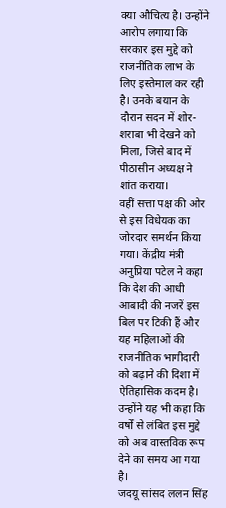क्या औचित्य है। उन्होंने आरोप लगाया कि सरकार इस मुद्दे को राजनीतिक लाभ के लिए इस्तेमाल कर रही है। उनके बयान के दौरान सदन में शोर-शराबा भी देखने को मिला, जिसे बाद में पीठासीन अध्यक्ष ने शांत कराया।
वहीं सत्ता पक्ष की ओर से इस विधेयक का जोरदार समर्थन किया गया। केंद्रीय मंत्री अनुप्रिया पटेल ने कहा कि देश की आधी आबादी की नजरें इस बिल पर टिकी हैं और यह महिलाओं की राजनीतिक भागीदारी को बढ़ाने की दिशा में ऐतिहासिक कदम है। उन्होंने यह भी कहा कि वर्षों से लंबित इस मुद्दे को अब वास्तविक रूप देने का समय आ गया है।
जदयू सांसद ललन सिंह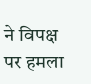ने विपक्ष पर हमला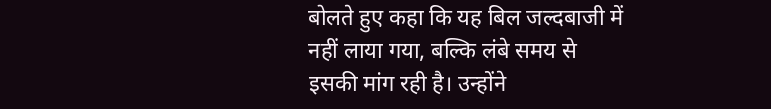बोलते हुए कहा कि यह बिल जल्दबाजी में नहीं लाया गया, बल्कि लंबे समय से इसकी मांग रही है। उन्होंने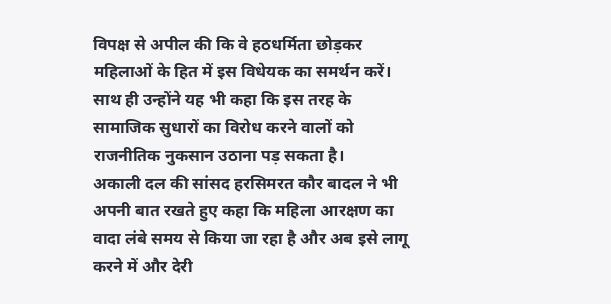विपक्ष से अपील की कि वे हठधर्मिता छोड़कर महिलाओं के हित में इस विधेयक का समर्थन करें। साथ ही उन्होंने यह भी कहा कि इस तरह के सामाजिक सुधारों का विरोध करने वालों को राजनीतिक नुकसान उठाना पड़ सकता है।
अकाली दल की सांसद हरसिमरत कौर बादल ने भी अपनी बात रखते हुए कहा कि महिला आरक्षण का वादा लंबे समय से किया जा रहा है और अब इसे लागू करने में और देरी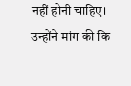नहीं होनी चाहिए। उन्होंने मांग की कि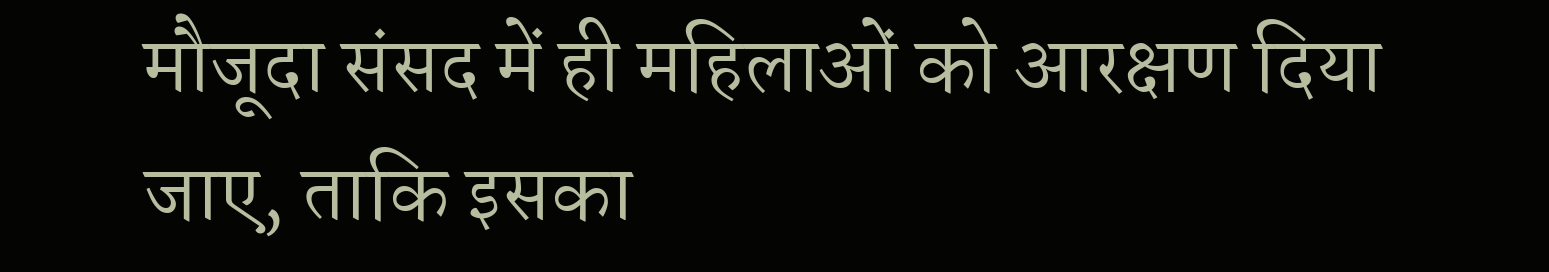मौजूदा संसद में ही महिलाओं को आरक्षण दिया जाए, ताकि इसका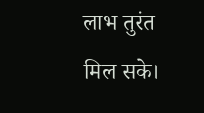लाभ तुरंत मिल सके।